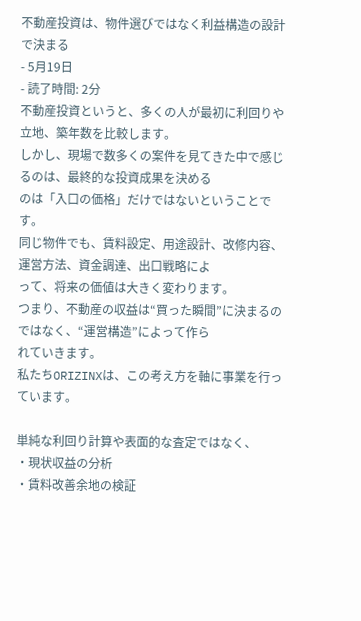不動産投資は、物件選びではなく利益構造の設計で決まる
- 5月19日
- 読了時間: 2分
不動産投資というと、多くの人が最初に利回りや立地、築年数を比較します。
しかし、現場で数多くの案件を見てきた中で感じるのは、最終的な投資成果を決める
のは「入口の価格」だけではないということです。
同じ物件でも、賃料設定、用途設計、改修内容、運営方法、資金調達、出口戦略によ
って、将来の価値は大きく変わります。
つまり、不動産の収益は“買った瞬間”に決まるのではなく、“運営構造”によって作ら
れていきます。
私たちORIZINXは、この考え方を軸に事業を行っています。

単純な利回り計算や表面的な査定ではなく、
・現状収益の分析
・賃料改善余地の検証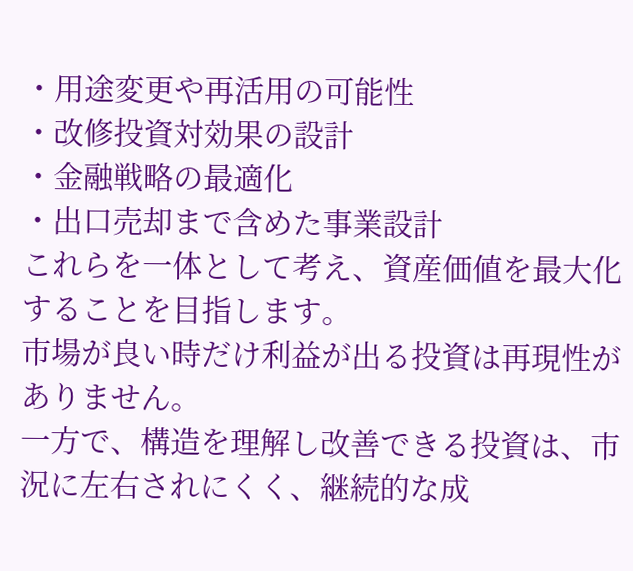・用途変更や再活用の可能性
・改修投資対効果の設計
・金融戦略の最適化
・出口売却まで含めた事業設計
これらを一体として考え、資産価値を最大化することを目指します。
市場が良い時だけ利益が出る投資は再現性がありません。
一方で、構造を理解し改善できる投資は、市況に左右されにくく、継続的な成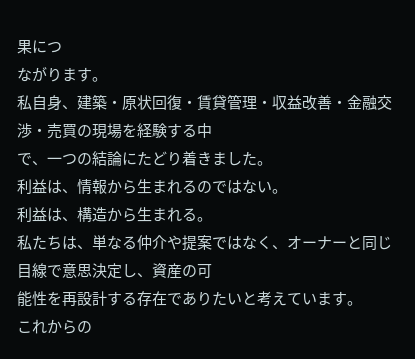果につ
ながります。
私自身、建築・原状回復・賃貸管理・収益改善・金融交渉・売買の現場を経験する中
で、一つの結論にたどり着きました。
利益は、情報から生まれるのではない。
利益は、構造から生まれる。
私たちは、単なる仲介や提案ではなく、オーナーと同じ目線で意思決定し、資産の可
能性を再設計する存在でありたいと考えています。
これからの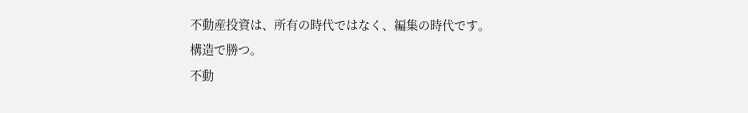不動産投資は、所有の時代ではなく、編集の時代です。
構造で勝つ。
不動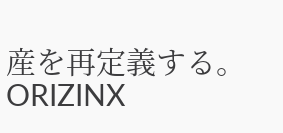産を再定義する。
ORIZINX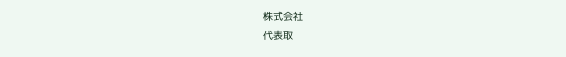株式会社
代表取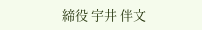締役 宇井 伴文